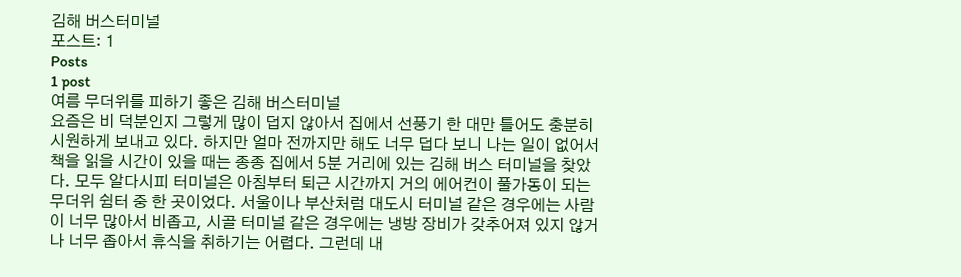김해 버스터미널
포스트: 1
Posts
1 post
여름 무더위를 피하기 좋은 김해 버스터미널
요즘은 비 덕분인지 그렇게 많이 덥지 않아서 집에서 선풍기 한 대만 틀어도 충분히 시원하게 보내고 있다. 하지만 얼마 전까지만 해도 너무 덥다 보니 나는 일이 없어서 책을 읽을 시간이 있을 때는 종종 집에서 5분 거리에 있는 김해 버스 터미널을 찾았다. 모두 알다시피 터미널은 아침부터 퇴근 시간까지 거의 에어컨이 풀가동이 되는 무더위 쉼터 중 한 곳이었다. 서울이나 부산처럼 대도시 터미널 같은 경우에는 사람이 너무 많아서 비좁고, 시골 터미널 같은 경우에는 냉방 장비가 갖추어져 있지 않거나 너무 좁아서 휴식을 취하기는 어렵다. 그런데 내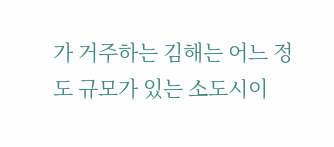가 거주하는 김해는 어느 정도 규모가 있는 소도시이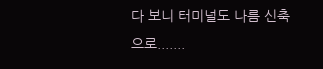다 보니 터미널도 나름 신축으로.......